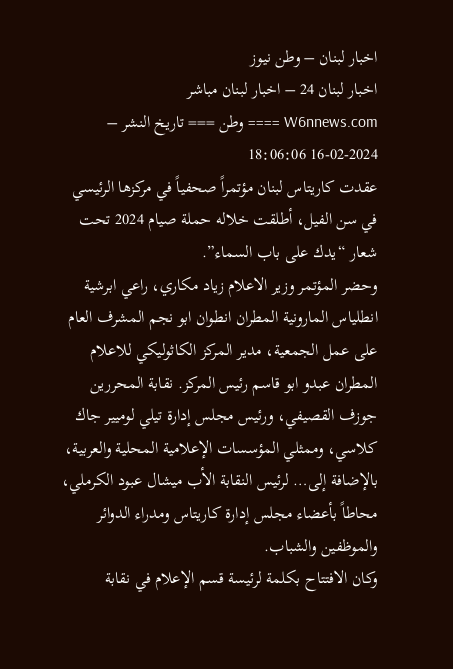اخبار لبنان – وطن نيوز
اخبار لبنان 24 – اخبار لبنان مباشر
W6nnews.com ==== وطن === تاريخ النشر – 2024-02-16 18:06:06
عقدت كاريتاس لبنان مؤتمراً صحفياً في مركزها الرئيسي في سن الفيل، أطلقت خلاله حملة صيام 2024 تحت شعار “يدك على باب السماء”.
وحضر المؤتمر وزير الاعلام زياد مكاري، راعي ابرشية انطلياس المارونية المطران انطوان ابو نجم المشرف العام على عمل الجمعية، مدير المركز الكاثوليكي للاعلام المطران عبدو ابو قاسم رئيس المركز. نقابة المحررين جوزف القصيفي، ورئيس مجلس إدارة تيلي لوميير جاك كلاسي، وممثلي المؤسسات الإعلامية المحلية والعربية، بالإضافة إلى… لرئيس النقابة الأب ميشال عبود الكرملي، محاطاً بأعضاء مجلس إدارة كاريتاس ومدراء الدوائر والموظفين والشباب.
وكان الافتتاح بكلمة لرئيسة قسم الإعلام في نقابة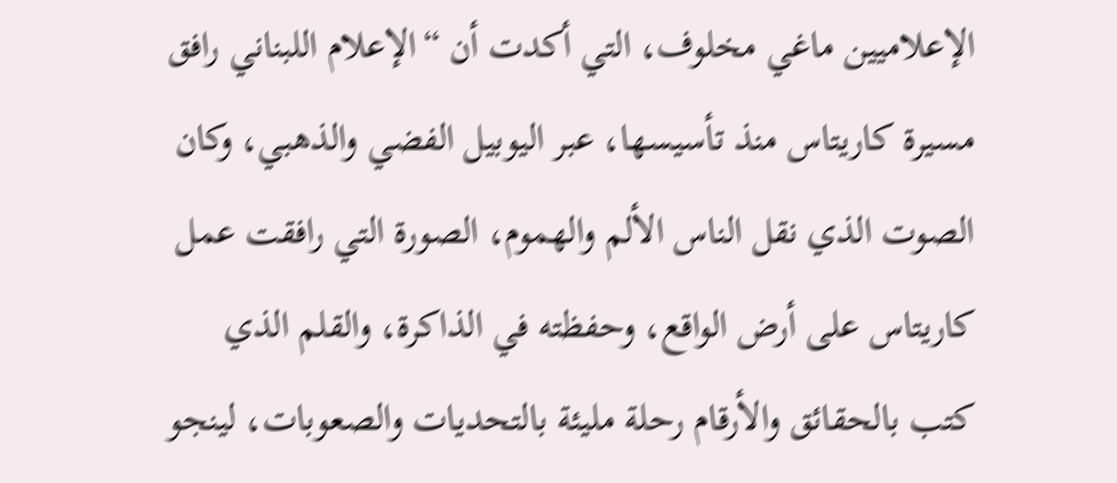الإعلاميين ماغي مخلوف، التي أكدت أن “الإعلام اللبناني رافق مسيرة كاريتاس منذ تأسيسها، عبر اليوبيل الفضي والذهبي، وكان الصوت الذي نقل الناس الألم والهموم، الصورة التي رافقت عمل كاريتاس على أرض الواقع، وحفظته في الذاكرة، والقلم الذي كتب بالحقائق والأرقام رحلة مليئة بالتحديات والصعوبات، لينجو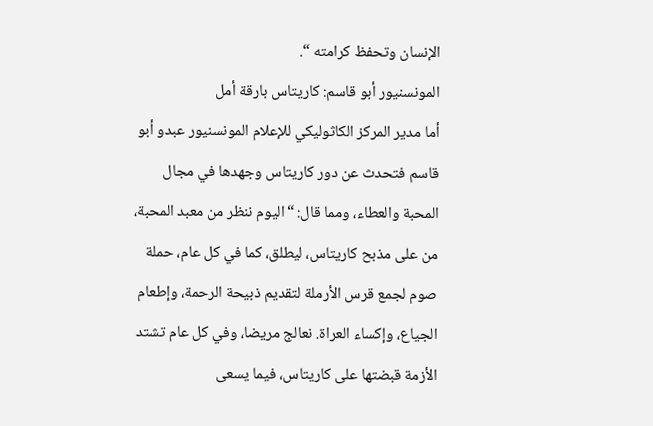الإنسان وتحفظ كرامته “.
المونسنيور أبو قاسم: كاريتاس بارقة أمل
أما مدير المركز الكاثوليكي للإعلام المونسنيور عبدو أبو قاسم فتحدث عن دور كاريتاس وجهدها في مجال المحبة والعطاء، ومما قال: “اليوم ننظر من معبد المحبة، من على مذبح كاريتاس، ليطلق، كما في كل عام، حملة صوم لجمع قرس الأرملة لتقديم ذبيحة الرحمة، وإطعام الجياع، وإكساء العراة. نعالج مريضا، وفي كل عام تشتد الأزمة قبضتها على كاريتاس، فيما يسعى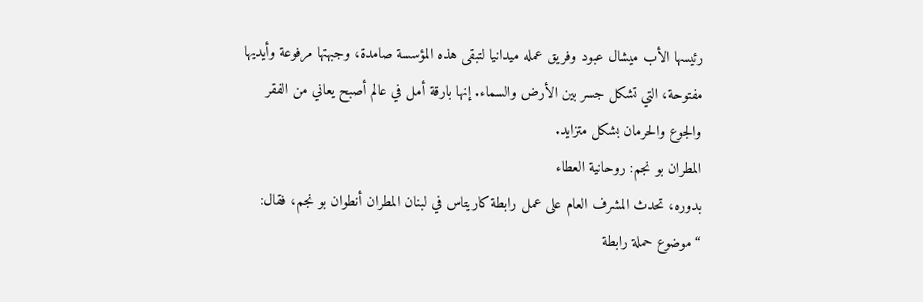رئيسها الأب ميشال عبود وفريق عمله ميدانيا لتبقى هذه المؤسسة صامدة، وجبهتها مرفوعة وأيديها مفتوحة، التي تشكل جسر بين الأرض والسماء. إنها بارقة أمل في عالم أصبح يعاني من الفقر والجوع والحرمان بشكل متزايد.
المطران بو نجم: روحانية العطاء
بدوره، تحدث المشرف العام على عمل رابطة كاريتاس في لبنان المطران أنطوان بو نجم، فقال: “موضوع حملة رابطة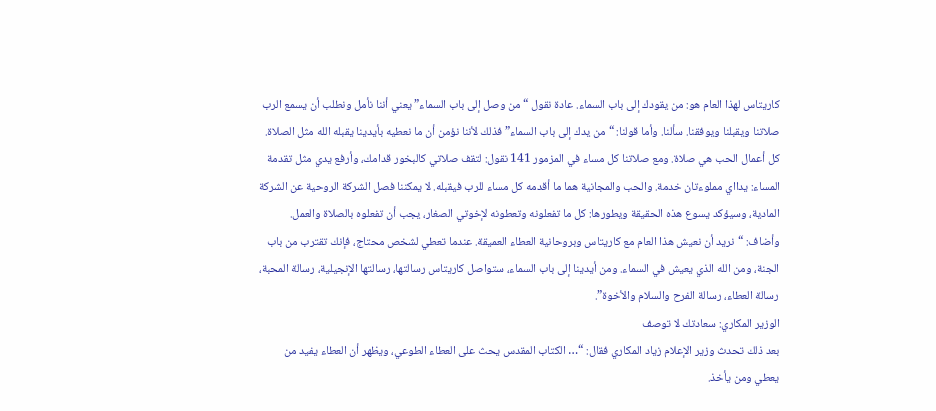كاريتاس لهذا العام هو: من يقودك إلى باب السماء. عادة نقول “من وصل إلى باب السماء” يعني أننا نأمل ونطلب أن يسمع الرب صلاتنا ويقبلنا ويوفقنا. سألنا. وأما قولنا: “من يدك إلى باب السماء” فذلك لأننا نؤمن أن ما نعطيه بأيدينا يقبله الله مثل الصلاة. كل أعمال الحب هي صلاة. ومع صلاتنا كل مساء في المزمور 141 نقول: لتقف صلاتي كالبخور قدامك، وأرفع يدي مثل تقدمة المساء: يدااي مملوءتان خدمة. والحب والمجانية هما ما أقدمه كل مساء للرب فيقبله. لا يمكننا فصل الشركة الروحية عن الشركة المادية، وسيؤكد يسوع هذه الحقيقة ويطورها: كل ما تفعلونه وتعطونه لإخوتي الصغار، يجب أن تفعلوه بالصلاة والعمل.
وأضاف: “نريد أن نعيش هذا العام مع كاريتاس وبروحانية العطاء العميقة. عندما تعطي لشخص محتاج، فإنك تقترب من باب الجنة، ومن الله الذي يعيش في السماء. ومن أيدينا إلى باب السماء، ستواصل كاريتاس رسالتها، رسالتها الإنجيلية، رسالة المحبة، رسالة العطاء، رسالة الفرح والسلام والأخوة”.
الوزير المكاري: سعادتك لا توصف
بعد ذلك تحدث وزير الإعلام زياد المكاري فقال: “… الكتاب المقدس يحث على العطاء الطوعي، ويظهر أن العطاء يفيد من يعطي ومن يأخذ.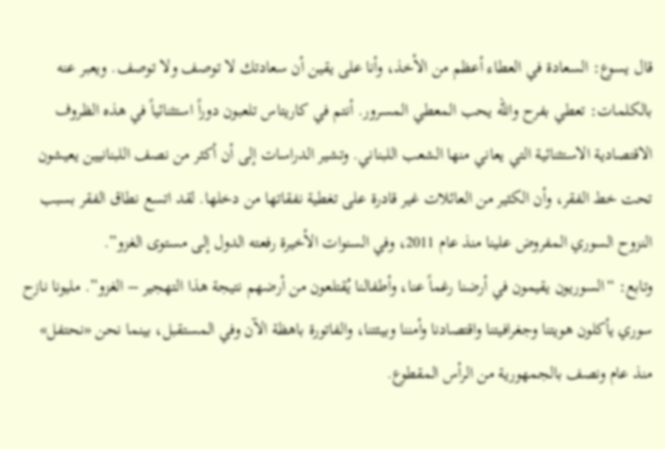قال يسوع: السعادة في العطاء أعظم من الأخذ، وأنا على يقين أن سعادتك لا توصف ولا توصف. ويعبر عنه بالكلمات: تعطي بفرح والله يحب المعطي المسرور. أنتم في كاريتاس تلعبون دوراً استثنائياً في هذه الظروف الاقتصادية الاستثنائية التي يعاني منها الشعب اللبناني. وتشير الدراسات إلى أن أكثر من نصف اللبنانيين يعيشون تحت خط الفقر، وأن الكثير من العائلات غير قادرة على تغطية نفقاتها من دخلها. لقد اتسع نطاق الفقر بسبب النزوح السوري المفروض علينا منذ عام 2011، وفي السنوات الأخيرة رفعته الدول إلى مستوى الغزو”.
وتابع: “السوريون يقيمون في أرضنا رغماً عنا، وأطفالنا يُقتلعون من أرضهم نتيجة هذا التهجير – الغزو”. مليونا نازح سوري يأكلون هويتنا وجغرافيتنا واقتصادنا وأمننا وبيئتنا، والفاتورة باهظة الآن وفي المستقبل، بينما نحن «نحتفل» منذ عام ونصف بالجمهورية من الرأس المقطوع.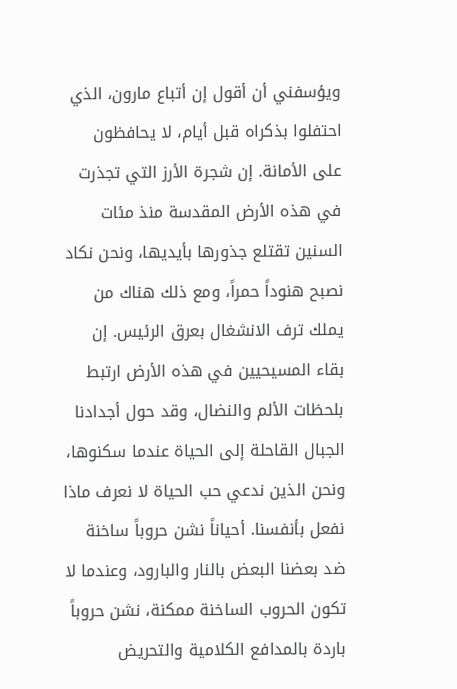ويؤسفني أن أقول إن أتباع مارون، الذي احتفلوا بذكراه قبل أيام، لا يحافظون على الأمانة. إن شجرة الأرز التي تجذرت في هذه الأرض المقدسة منذ مئات السنين تقتلع جذورها بأيديها، ونحن نكاد نصبح هنوداً حمراً، ومع ذلك هناك من يملك ترف الانشغال بعرق الرئيس. إن بقاء المسيحيين في هذه الأرض ارتبط بلحظات الألم والنضال، وقد حول أجدادنا الجبال القاحلة إلى الحياة عندما سكنوها، ونحن الذين ندعي حب الحياة لا نعرف ماذا نفعل بأنفسنا. أحياناً نشن حروباً ساخنة ضد بعضنا البعض بالنار والبارود، وعندما لا تكون الحروب الساخنة ممكنة، نشن حروباً باردة بالمدافع الكلامية والتحريض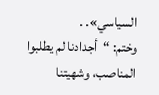السياسي». .
وختم: “أجدادنا لم يطلبوا المناصب، وشهيتنا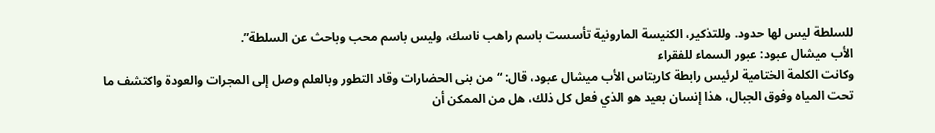للسلطة ليس لها حدود. وللتذكير، الكنيسة المارونية تأسست باسم راهب ناسك، وليس باسم محب وباحث عن السلطة”.
الأب ميشال عبود: عبور السماء للفقراء
وكانت الكلمة الختامية لرئيس رابطة كاريتاس الأب ميشال عبود، قال: “من بنى الحضارات وقاد التطور وبالعلم وصل إلى المجرات والعودة واكتشف ما تحت المياه وفوق الجبال، هذا إنسان بعيد هو الذي فعل كل ذلك، هل من الممكن أن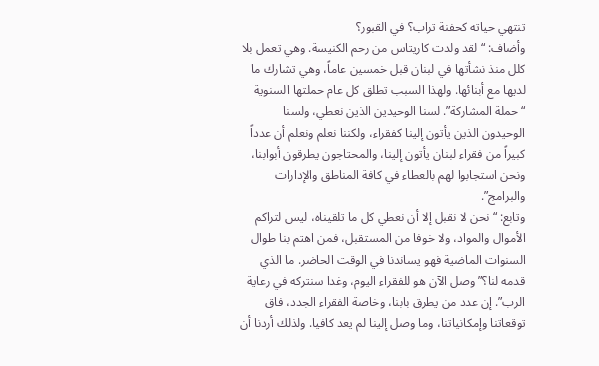تنتهي حياته كحفنة تراب؟ في القبور؟
وأضاف: “لقد ولدت كاريتاس من رحم الكنيسة. وهي تعمل بلا كلل منذ نشأتها في لبنان قبل خمسين عاماً، وهي تشارك ما لديها مع أبنائها. ولهذا السبب تطلق كل عام حملتها السنوية “حملة المشاركة”. لسنا الوحيدين الذين نعطي، ولسنا الوحيدون الذين يأتون إلينا كفقراء، ولكننا نعلم ونعلم أن عدداً كبيراً من فقراء لبنان يأتون إلينا، والمحتاجون يطرقون أبوابنا، ونحن استجابوا لهم بالعطاء في كافة المناطق والإدارات والبرامج”.
وتابع: “نحن لا نقبل إلا أن نعطي كل ما تلقيناه، ليس لتراكم الأموال والمواد، ولا خوفا من المستقبل، فمن اهتم بنا طوال السنوات الماضية فهو يساندنا في الوقت الحاضر. ما الذي قدمه لنا؟” وصل الآن هو للفقراء اليوم، وغدا سنتركه في رعاية الرب”. إن عدد من يطرق بابنا، وخاصة الفقراء الجدد، فاق توقعاتنا وإمكانياتنا، وما وصل إلينا لم يعد كافيا. ولذلك أردنا أن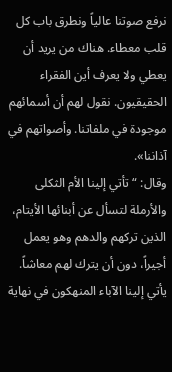نرفع صوتنا عالياً ونطرق باب كل قلب معطاء. هناك من يريد أن يعطي ولا يعرف أين الفقراء الحقيقيون. نقول لهم أن أسمائهم موجودة في ملفاتنا. وأصواتهم في آذاننا».
وقال: “تأتي إلينا الأم الثكلى والأرملة لتسأل عن أبنائها الأيتام، الذين تركهم والدهم وهو يعمل أجيراً، دون أن يترك لهم معاشاً. يأتي إلينا الآباء المنهكون في نهاية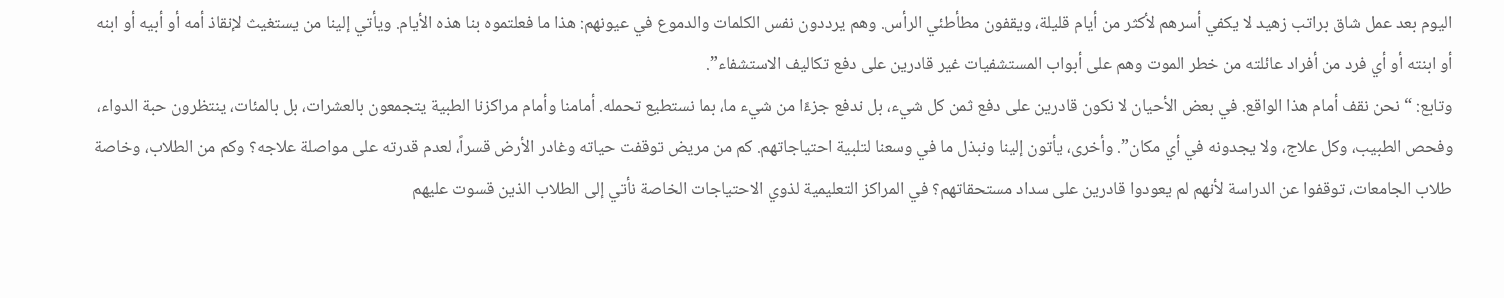اليوم بعد عمل شاق براتب زهيد لا يكفي أسرهم لأكثر من أيام قليلة، ويقفون مطأطئي الرأس. وهم يرددون نفس الكلمات والدموع في عيونهم: هذا ما فعلتموه بنا هذه الأيام. ويأتي إلينا من يستغيث لإنقاذ أمه أو أبيه أو ابنه أو ابنته أو أي فرد من أفراد عائلته من خطر الموت وهم على أبواب المستشفيات غير قادرين على دفع تكاليف الاستشفاء”.
وتابع: “نحن نقف أمام هذا الواقع. في بعض الأحيان لا نكون قادرين على دفع ثمن كل شيء، بل ندفع جزءًا من شيء ما، بما نستطيع تحمله. أمامنا وأمام مراكزنا الطبية يتجمعون بالعشرات، بل بالمئات، ينتظرون حبة الدواء، وفحص الطبيب، وكل علاج، ولا يجدونه في أي مكان”. وأخرى، يأتون إلينا ونبذل ما في وسعنا لتلبية احتياجاتهم. كم من مريض توقفت حياته وغادر الأرض قسراً، لعدم قدرته على مواصلة علاجه؟ وكم من الطلاب، وخاصة طلاب الجامعات، توقفوا عن الدراسة لأنهم لم يعودوا قادرين على سداد مستحقاتهم؟ في المراكز التعليمية لذوي الاحتياجات الخاصة نأتي إلى الطلاب الذين قسوت عليهم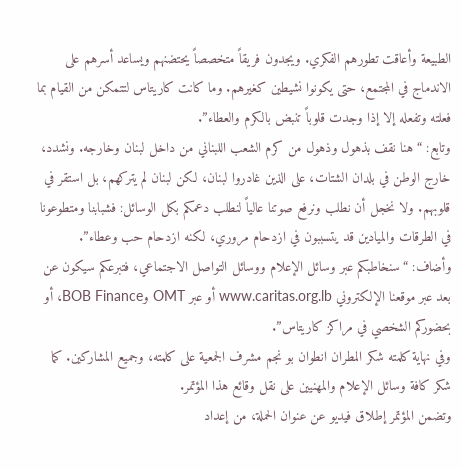الطبيعة وأعاقت تطورهم الفكري. ويجدون فريقاً متخصصاً يحتضنهم ويساعد أسرهم على الاندماج في المجتمع، حتى يكونوا نشيطين كغيرهم. وما كانت كاريتاس لتتمكن من القيام بما فعلته وتفعله إلا إذا وجدت قلوباً تنبض بالكرم والعطاء”.
وتابع: “هنا نقف بذهول وذهول من كرم الشعب اللبناني من داخل لبنان وخارجه. ونشدد، خارج الوطن في بلدان الشتات، على الذين غادروا لبنان، لكن لبنان لم يتركهم، بل استقر في قلوبهم. ولا نخجل أن نطلب ونرفع صوتنا عالياً لنطلب دعمكم بكل الوسائل: فشبابنا ومتطوعونا في الطرقات والميادين قد يتسببون في ازدحام مروري، لكنه ازدحام حب وعطاء”.
وأضاف: “سنخاطبكم عبر وسائل الإعلام ووسائل التواصل الاجتماعي، فتبرعكم سيكون عن بعد عبر موقعنا الإلكتروني www.caritas.org.lb أو عبر OMT وBOB Finance، أو بحضوركم الشخصي في مراكز كاريتاس”.
وفي نهاية كلمته شكر المطران انطوان بو نجم مشرف الجمعية على كلمته، وجميع المشاركين. كما شكر كافة وسائل الإعلام والمهنيين على نقل وقائع هذا المؤتمر.
وتضمن المؤتمر إطلاق فيديو عن عنوان الحملة، من إعداد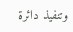وتنفيذ دائرة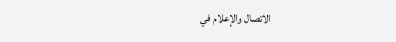الاتصال والإعلام في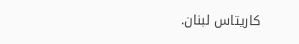كاريتاس لبنان.